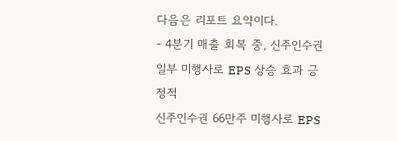다음은 리포트 요약이다.
- 4분기 매출 회복 중, 신주인수권 일부 미행사로 EPS 상승 효과 긍정적
신주인수권 66만주 미행사로 EPS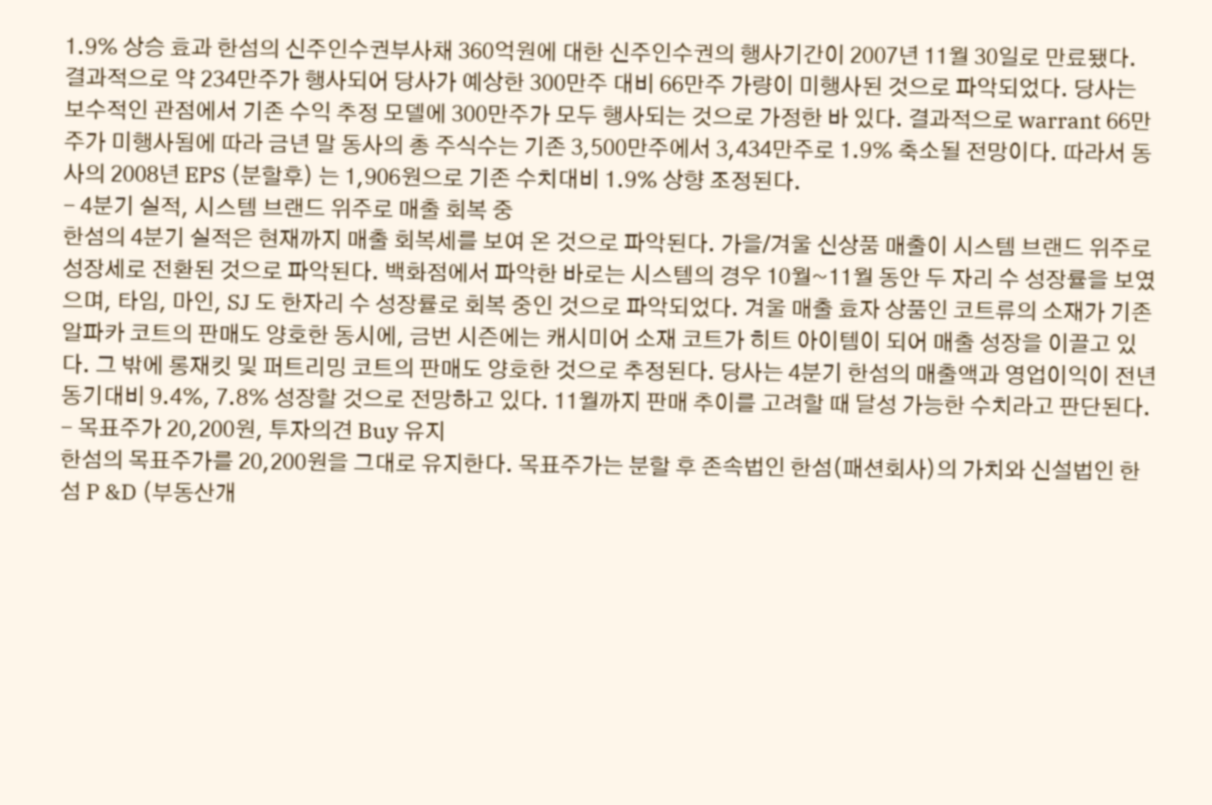1.9% 상승 효과 한섬의 신주인수권부사채 360억원에 대한 신주인수권의 행사기간이 2007년 11월 30일로 만료됐다. 결과적으로 약 234만주가 행사되어 당사가 예상한 300만주 대비 66만주 가량이 미행사된 것으로 파악되었다. 당사는 보수적인 관점에서 기존 수익 추정 모델에 300만주가 모두 행사되는 것으로 가정한 바 있다. 결과적으로 warrant 66만주가 미행사됨에 따라 금년 말 동사의 총 주식수는 기존 3,500만주에서 3,434만주로 1.9% 축소될 전망이다. 따라서 동사의 2008년 EPS (분할후) 는 1,906원으로 기존 수치대비 1.9% 상향 조정된다.
- 4분기 실적, 시스템 브랜드 위주로 매출 회복 중
한섬의 4분기 실적은 현재까지 매출 회복세를 보여 온 것으로 파악된다. 가을/겨울 신상품 매출이 시스템 브랜드 위주로 성장세로 전환된 것으로 파악된다. 백화점에서 파악한 바로는 시스템의 경우 10월~11월 동안 두 자리 수 성장률을 보였으며, 타임, 마인, SJ 도 한자리 수 성장률로 회복 중인 것으로 파악되었다. 겨울 매출 효자 상품인 코트류의 소재가 기존 알파카 코트의 판매도 양호한 동시에, 금번 시즌에는 캐시미어 소재 코트가 히트 아이템이 되어 매출 성장을 이끌고 있다. 그 밖에 롱재킷 및 퍼트리밍 코트의 판매도 양호한 것으로 추정된다. 당사는 4분기 한섬의 매출액과 영업이익이 전년동기대비 9.4%, 7.8% 성장할 것으로 전망하고 있다. 11월까지 판매 추이를 고려할 때 달성 가능한 수치라고 판단된다.
- 목표주가 20,200원, 투자의견 Buy 유지
한섬의 목표주가를 20,200원을 그대로 유지한다. 목표주가는 분할 후 존속법인 한섬(패션회사)의 가치와 신설법인 한섬 P &D (부동산개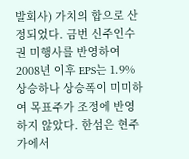발회사) 가치의 합으로 산정되었다. 금번 신주인수권 미행사를 반영하여 2008년 이후 EPS는 1.9% 상승하나 상승폭이 미미하여 목표주가 조정에 반영하지 않았다. 한섬은 현주가에서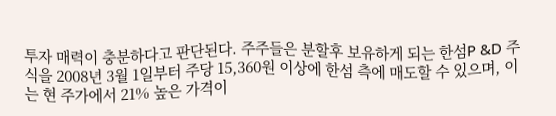투자 매력이 충분하다고 판단된다. 주주들은 분할후 보유하게 되는 한섬P &D 주식을 2008년 3월 1일부터 주당 15,360원 이상에 한섬 측에 매도할 수 있으며, 이는 현 주가에서 21% 높은 가격이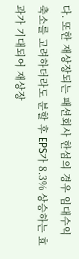다. 또한 재상장되는 패션회사 한섬의 경우 임대수익 축소를 고려하더라도 분할 후 EPS가 8.3% 상승하는 효과가 기대되어 재상장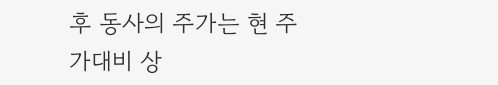후 동사의 주가는 현 주가대비 상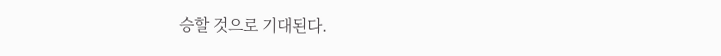승할 것으로 기대된다.